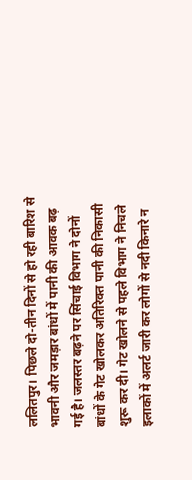ललितपुर। पिछले दो-तीन दिनों से हो रही बारिश से भावनी और जमड़ार बांधों में पानी की आवक बढ़ गई है। जलस्तर बढ़ने पर सिंचाई विभाग ने दोनों बांधों के गेट खोलकर अतिरिक्त पानी की निकासी शुरू कर दी। गेट खोलने से पहले विभाग ने निचले इलाकों में अलर्ट जारी कर लोगों से नदी किनारे न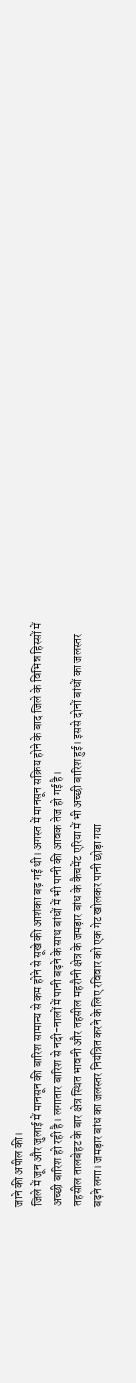जाने की अपील की।
जिले में जून और जुलाई में मानसून की बारिश सामान्य से कम होने से सूखे की आशंका बढ़ गई थी। अगस्त में मानसून सक्रिय होने के बाद जिले के विभिन्न हिस्सों में अच्छी बारिश हो रही है। लगातार बारिश से नदी-नालों में पानी बढ़ने के साथ बांधों में भी पानी की आवक तेज हो गई है।
तहसील तालबेहट के बार क्षेत्र स्थित भावनी और तहसील महरौनी क्षेत्र के जमड़ार बांध के कैचमेंट एरिया में भी अच्छी बारिश हुई। इससे दोनों बांधों का जलस्तर बढ़ने लगा। जमड़ार बांध का जलस्तर नियंत्रित करने के लिए रविवार को एक गेट खोलकर पानी छोड़ा गया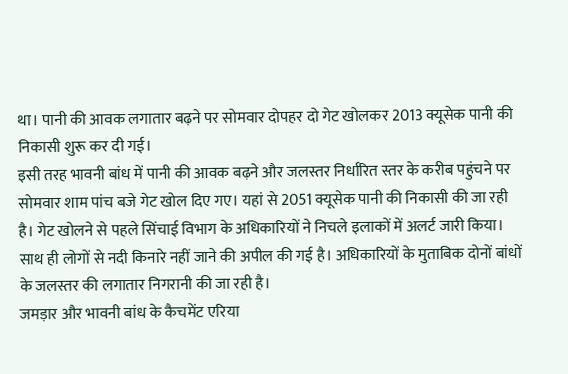था। पानी की आवक लगातार बढ़ने पर सोमवार दोपहर दो गेट खोलकर 2013 क्यूसेक पानी की निकासी शुरू कर दी गई।
इसी तरह भावनी बांध में पानी की आवक बढ़ने और जलस्तर निर्धारित स्तर के करीब पहुंचने पर सोमवार शाम पांच बजे गेट खोल दिए गए। यहां से 2051 क्यूसेक पानी की निकासी की जा रही है। गेट खोलने से पहले सिंचाई विभाग के अधिकारियों ने निचले इलाकों में अलर्ट जारी किया। साथ ही लोगों से नदी किनारे नहीं जाने की अपील की गई है। अधिकारियों के मुताबिक दोनों बांधों के जलस्तर की लगातार निगरानी की जा रही है।
जमड़ार और भावनी बांध के कैचमेंट एरिया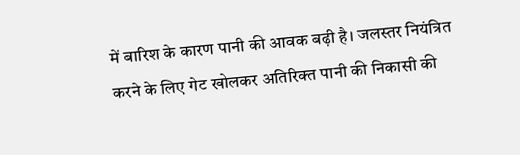में बारिश के कारण पानी की आवक बढ़ी है। जलस्तर नियंत्रित करने के लिए गेट खोलकर अतिरिक्त पानी की निकासी की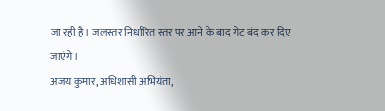जा रही है। जलस्तर निर्धारित स्तर पर आने के बाद गेट बंद कर दिए जाएंगे।
अजय कुमार, अधिशासी अभियंता,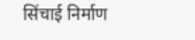सिंचाई निर्माण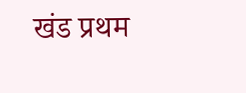खंड प्रथम